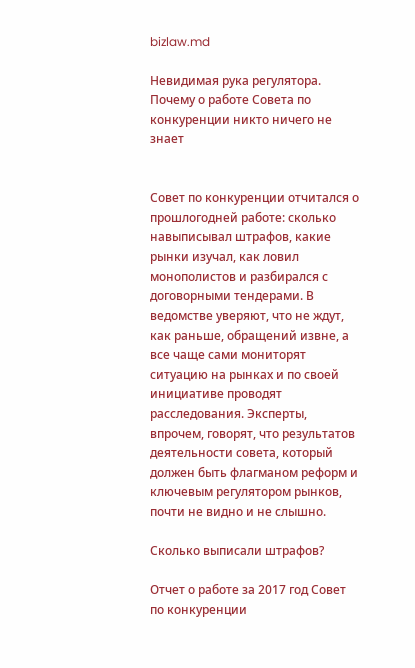bizlaw.md

Невидимая рука регулятора. Почему о работе Совета по конкуренции никто ничего не знает


Совет по конкуренции отчитался о прошлогодней работе: сколько навыписывал штрафов, какие рынки изучал, как ловил монополистов и разбирался с договорными тендерами. В ведомстве уверяют, что не ждут, как раньше, обращений извне, а все чаще сами мониторят ситуацию на рынках и по своей инициативе проводят расследования. Эксперты, впрочем, говорят, что результатов деятельности совета, который должен быть флагманом реформ и ключевым регулятором рынков, почти не видно и не слышно.

Сколько выписали штрафов?

Отчет о работе за 2017 год Совет по конкуренции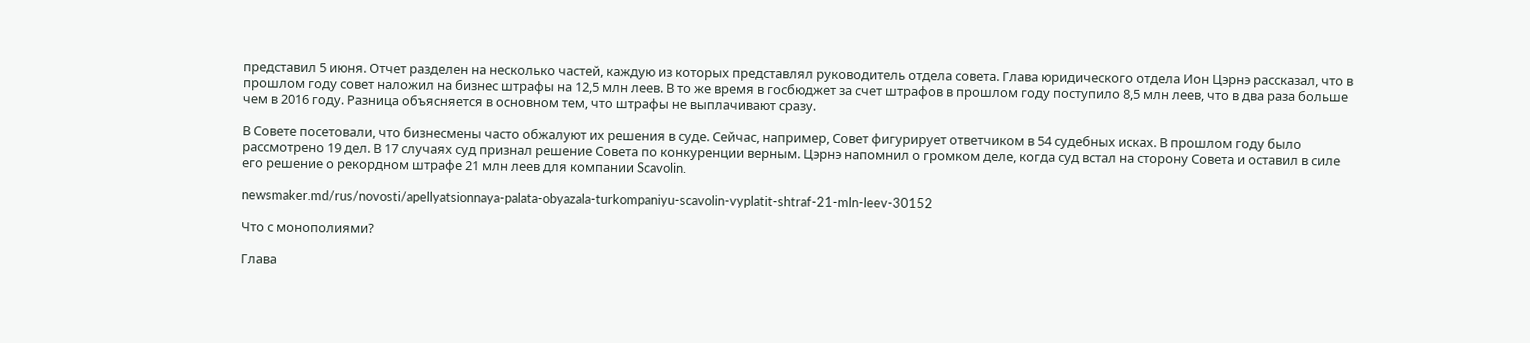представил 5 июня. Отчет разделен на несколько частей, каждую из которых представлял руководитель отдела совета. Глава юридического отдела Ион Цэрнэ рассказал, что в прошлом году совет наложил на бизнес штрафы на 12,5 млн леев. В то же время в госбюджет за счет штрафов в прошлом году поступило 8,5 млн леев, что в два раза больше чем в 2016 году. Разница объясняется в основном тем, что штрафы не выплачивают сразу.

В Совете посетовали, что бизнесмены часто обжалуют их решения в суде. Сейчас, например, Совет фигурирует ответчиком в 54 судебных исках. В прошлом году было рассмотрено 19 дел. В 17 случаях суд признал решение Совета по конкуренции верным. Цэрнэ напомнил о громком деле, когда суд встал на сторону Совета и оставил в силе его решение о рекордном штрафе 21 млн леев для компании Scavolin.

newsmaker.md/rus/novosti/apellyatsionnaya-palata-obyazala-turkompaniyu-scavolin-vyplatit-shtraf-21-mln-leev-30152

Что с монополиями?

Глава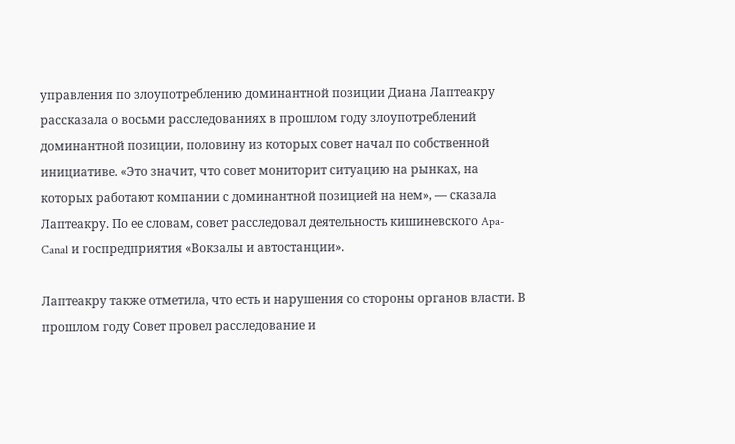управления по злоупотреблению доминантной позиции Диана Лаптеакру рассказала о восьми расследованиях в прошлом году злоупотреблений доминантной позиции, половину из которых совет начал по собственной инициативе. «Это значит, что совет мониторит ситуацию на рынках, на которых работают компании с доминантной позицией на нем», — сказала Лаптеакру. По ее словам, совет расследовал деятельность кишиневского Apa-Canal и госпредприятия «Вокзалы и автостанции».

Лаптеакру также отметила, что есть и нарушения со стороны органов власти. В прошлом году Совет провел расследование и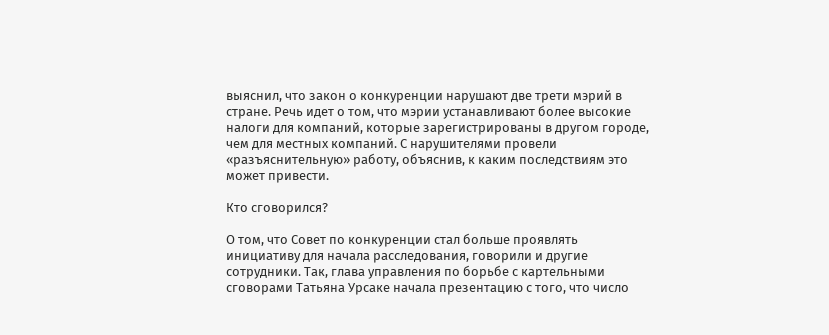выяснил, что закон о конкуренции нарушают две трети мэрий в стране. Речь идет о том, что мэрии устанавливают более высокие налоги для компаний, которые зарегистрированы в другом городе, чем для местных компаний. С нарушителями провели «разъяснительную» работу, объяснив, к каким последствиям это может привести.

Кто сговорился?

О том, что Совет по конкуренции стал больше проявлять инициативу для начала расследования, говорили и другие сотрудники. Так, глава управления по борьбе с картельными сговорами Татьяна Урсаке начала презентацию с того, что число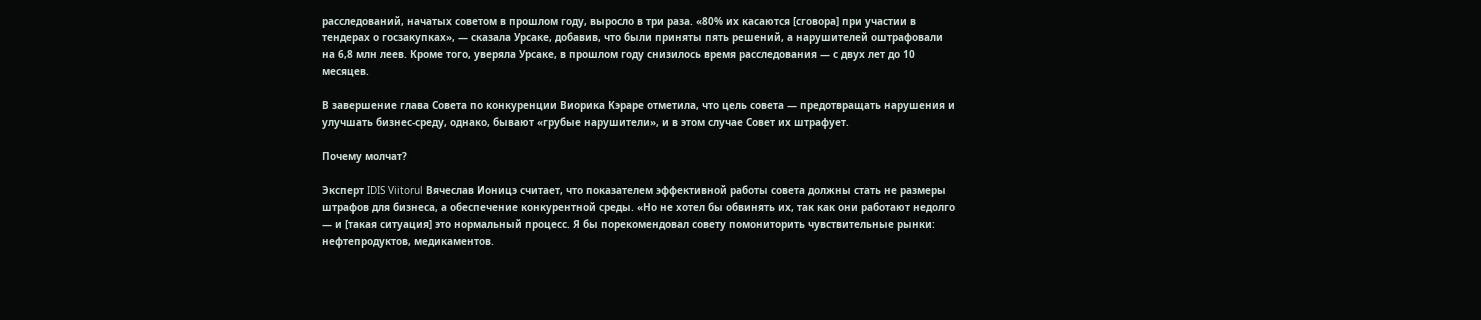расследований, начатых советом в прошлом году, выросло в три раза. «80% их касаются [сговора] при участии в тендерах о госзакупках», — сказала Урсаке, добавив, что были приняты пять решений, а нарушителей оштрафовали на 6,8 млн леев. Кроме того, уверяла Урсаке, в прошлом году снизилось время расследования — с двух лет до 10 месяцев.

В завершение глава Совета по конкуренции Виорика Кэраре отметила, что цель совета — предотвращать нарушения и улучшать бизнес-среду, однако, бывают «грубые нарушители», и в этом случае Совет их штрафует.

Почему молчат?

Эксперт IDIS Viitorul Вячеслав Ионицэ считает, что показателем эффективной работы совета должны стать не размеры штрафов для бизнеса, а обеспечение конкурентной среды. «Но не хотел бы обвинять их, так как они работают недолго — и [такая ситуация] это нормальный процесс. Я бы порекомендовал совету помониторить чувствительные рынки: нефтепродуктов, медикаментов.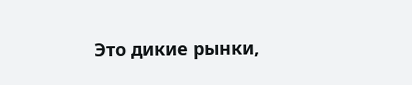Это дикие рынки,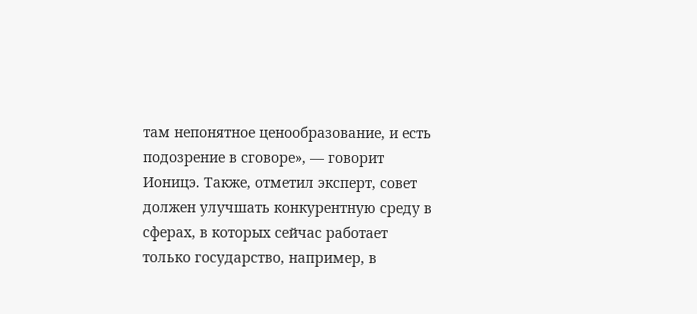там непонятное ценообразование, и есть подозрение в сговоре», — говорит Ионицэ. Также, отметил эксперт, совет должен улучшать конкурентную среду в сферах, в которых сейчас работает только государство, например, в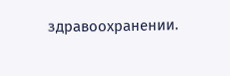здравоохранении.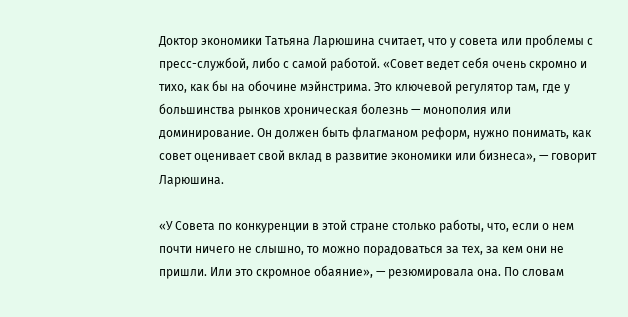Доктор экономики Татьяна Ларюшина считает, что у совета или проблемы с пресс-службой, либо с самой работой. «Совет ведет себя очень скромно и тихо, как бы на обочине мэйнстрима. Это ключевой регулятор там, где у большинства рынков хроническая болезнь — монополия или доминирование. Он должен быть флагманом реформ, нужно понимать, как совет оценивает свой вклад в развитие экономики или бизнеса», — говорит Ларюшина.

«У Совета по конкуренции в этой стране столько работы, что, если о нем почти ничего не слышно, то можно порадоваться за тех, за кем они не пришли. Или это скромное обаяние», — резюмировала она. По словам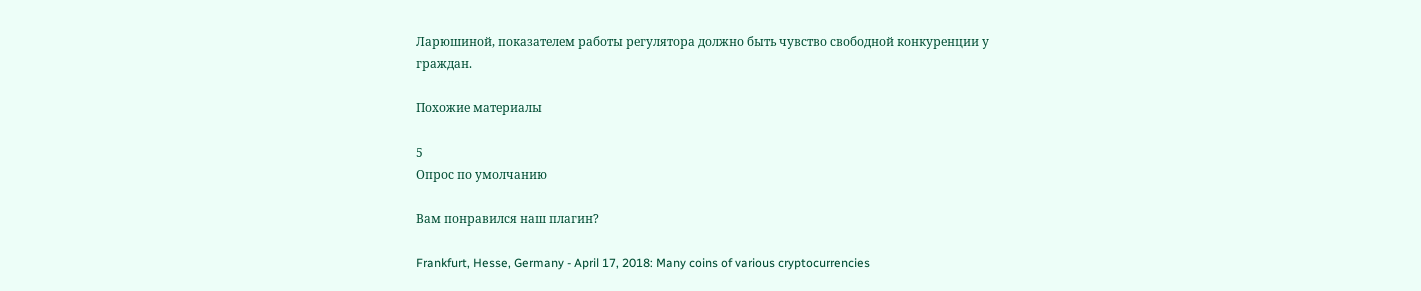Ларюшиной, показателем работы регулятора должно быть чувство свободной конкуренции у граждан.

Похожие материалы

5
Опрос по умолчанию

Вам понравился наш плагин?

Frankfurt, Hesse, Germany - April 17, 2018: Many coins of various cryptocurrencies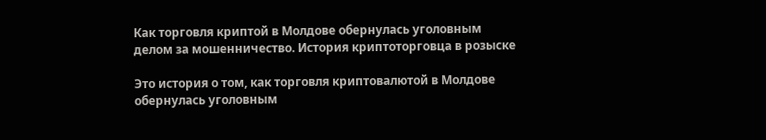Как торговля криптой в Молдове обернулась уголовным делом за мошенничество. История криптоторговца в розыске

Это история о том, как торговля криптовалютой в Молдове обернулась уголовным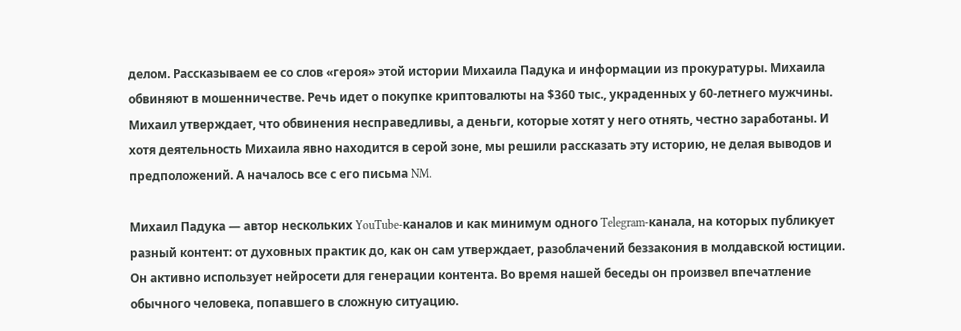делом. Рассказываем ее со слов «героя» этой истории Михаила Падука и информации из прокуратуры. Михаила обвиняют в мошенничестве. Речь идет о покупке криптовалюты на $360 тыс., украденных у 60-летнего мужчины. Михаил утверждает, что обвинения несправедливы, а деньги, которые хотят у него отнять, честно заработаны. И хотя деятельность Михаила явно находится в серой зоне, мы решили рассказать эту историю, не делая выводов и предположений. А началось все с его письма NM.

Михаил Падука — автор нескольких YouTube-каналов и как минимум одного Telegram-канала, на которых публикует разный контент: от духовных практик до, как он сам утверждает, разоблачений беззакония в молдавской юстиции. Он активно использует нейросети для генерации контента. Во время нашей беседы он произвел впечатление обычного человека, попавшего в сложную ситуацию.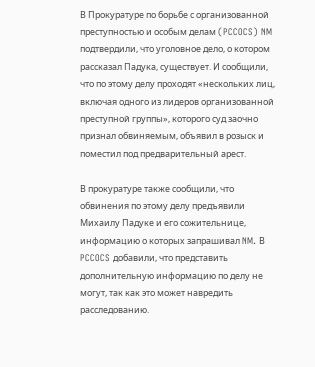В Прокуратуре по борьбе с организованной преступностью и особым делам (PCCOCS) NM подтвердили, что уголовное дело, о котором рассказал Падука, существует. И сообщили, что по этому делу проходят «нескольких лиц, включая одного из лидеров организованной преступной группы», которого суд заочно признал обвиняемым, объявил в розыск и поместил под предварительный арест.

В прокуратуре также сообщили, что обвинения по этому делу предъявили Михаилу Падуке и его сожительнице, информацию о которых запрашивал NM. В PCCOCS добавили, что представить дополнительную информацию по делу не могут, так как это может навредить расследованию.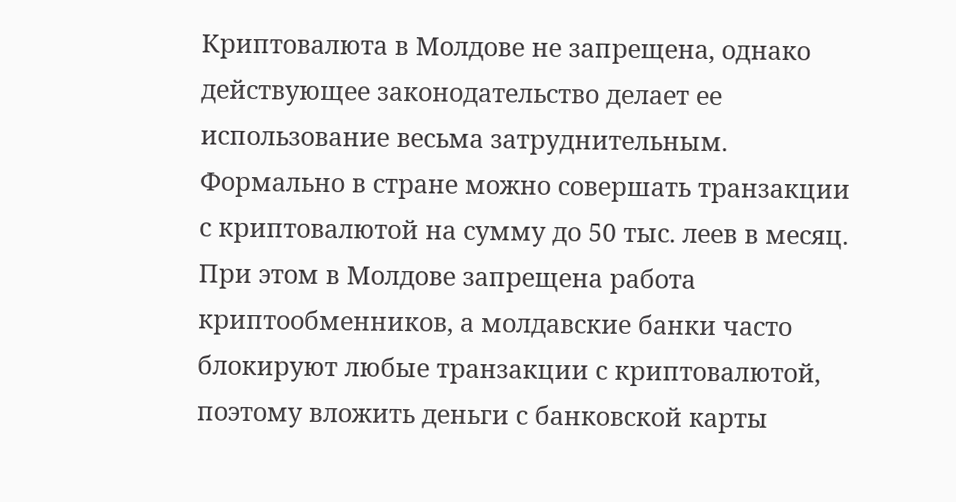Криптовалюта в Молдове не запрещена, однако действующее законодательство делает ее использование весьма затруднительным. Формально в стране можно совершать транзакции с криптовалютой на сумму до 50 тыс. леев в месяц. При этом в Молдове запрещена работа криптообменников, а молдавские банки часто блокируют любые транзакции с криптовалютой, поэтому вложить деньги с банковской карты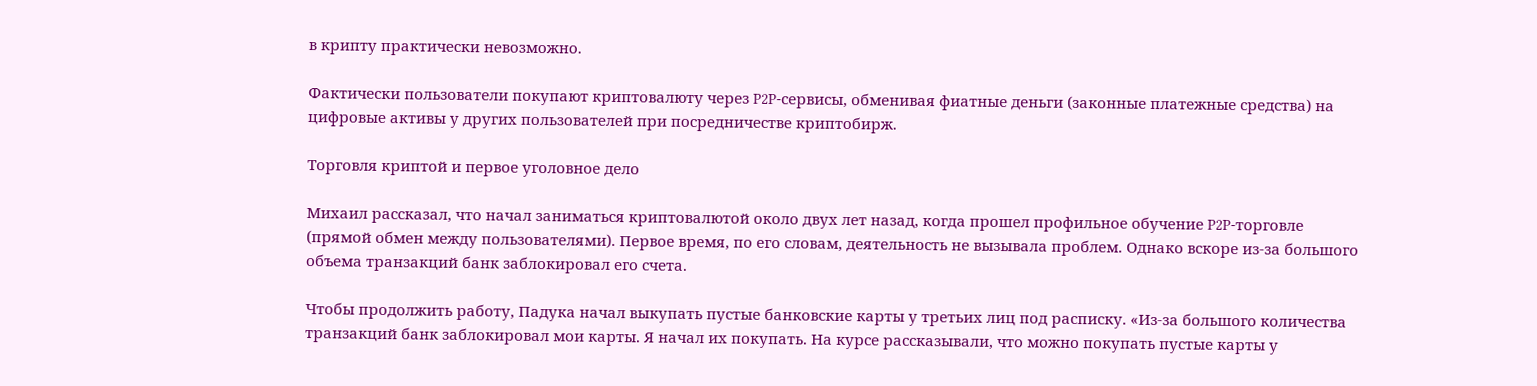в крипту практически невозможно.

Фактически пользователи покупают криптовалюту через P2P-сервисы, обменивая фиатные деньги (законные платежные средства) на цифровые активы у других пользователей при посредничестве криптобирж.

Торговля криптой и первое уголовное дело

Михаил рассказал, что начал заниматься криптовалютой около двух лет назад, когда прошел профильное обучение P2P-торговле (прямой обмен между пользователями). Первое время, по его словам, деятельность не вызывала проблем. Однако вскоре из-за большого объема транзакций банк заблокировал его счета.

Чтобы продолжить работу, Падука начал выкупать пустые банковские карты у третьих лиц под расписку. «Из-за большого количества транзакций банк заблокировал мои карты. Я начал их покупать. На курсе рассказывали, что можно покупать пустые карты у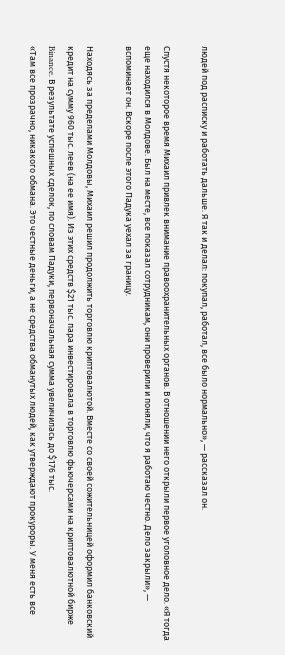людей под расписку и работать дальше. Я так и делал: покупал, работал, все было нормально», — рассказал он.

Спустя некоторое время Михаил привлек внимание правоохранительных органов. В отношении него открыли первое уголовное дело. «Я тогда еще находился в Молдове. Был на месте, все показал сотрудникам, они проверили и поняли, что я работаю честно. Дело закрыли», — вспоминает он. Вскоре после этого Падука уехал за границу.

Находясь за пределами Молдовы, Михаил решил продолжить торговлю криптовалютой. Вместе со своей сожительницей оформил банковский кредит на сумму 960 тыс. леев (на ее имя). Из этих средств $21 тыс. пара инвестировала в торговлю фьючерсами на криптовалютной бирже Binance. В результате успешных сделок, по словам Падуки, первоначальная сумма увеличилась до $176 тыс.
«Там все прозрачно, никакого обмана. Это честные деньги, а не средства обманутых людей, как утверждают прокуроры. У меня есть все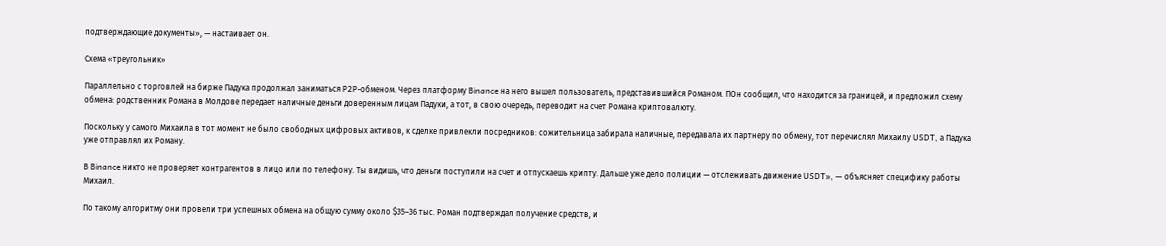подтверждающие документы», — настаивает он.

Схема «треугольник»

Параллельно с торговлей на бирже Падука продолжал заниматься P2P-обменом. Через платформу Binance на него вышел пользователь, представившийся Романом. ПОн сообщил, что находится за границей, и предложил схему обмена: родственник Романа в Молдове передает наличные деньги доверенным лицам Падуки, а тот, в свою очередь, переводит на счет Романа криптовалюту.

Поскольку у самого Михаила в тот момент не было свободных цифровых активов, к сделке привлекли посредников: сожительница забирала наличные, передавала их партнеру по обмену, тот перечислял Михаилу USDT, а Падука уже отправлял их Роману.

В Binance никто не проверяет контрагентов в лицо или по телефону. Ты видишь, что деньги поступили на счет и отпускаешь крипту. Дальше уже дело полиции — отслеживать движение USDT», — объясняет специфику работы Михаил.

По такому алгоритму они провели три успешных обмена на общую сумму около $35–36 тыс. Роман подтверждал получение средств, и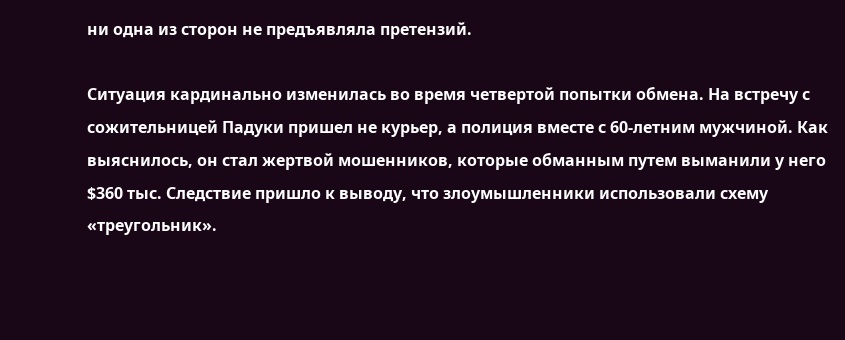ни одна из сторон не предъявляла претензий.

Ситуация кардинально изменилась во время четвертой попытки обмена. На встречу с сожительницей Падуки пришел не курьер, а полиция вместе с 60-летним мужчиной. Как выяснилось, он стал жертвой мошенников, которые обманным путем выманили у него $360 тыс. Следствие пришло к выводу, что злоумышленники использовали схему «треугольник».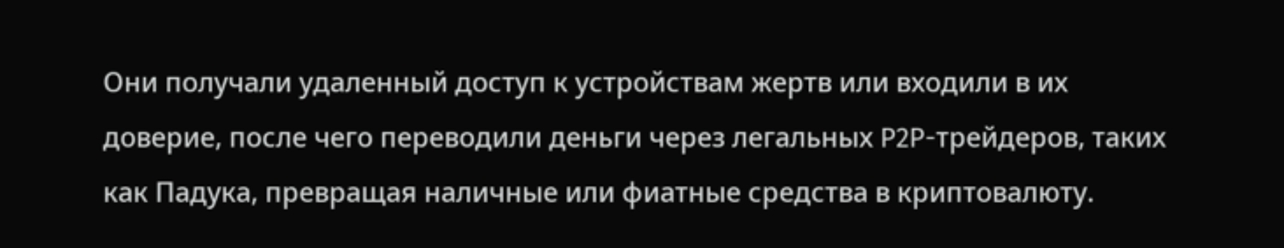Они получали удаленный доступ к устройствам жертв или входили в их доверие, после чего переводили деньги через легальных P2P-трейдеров, таких как Падука, превращая наличные или фиатные средства в криптовалюту.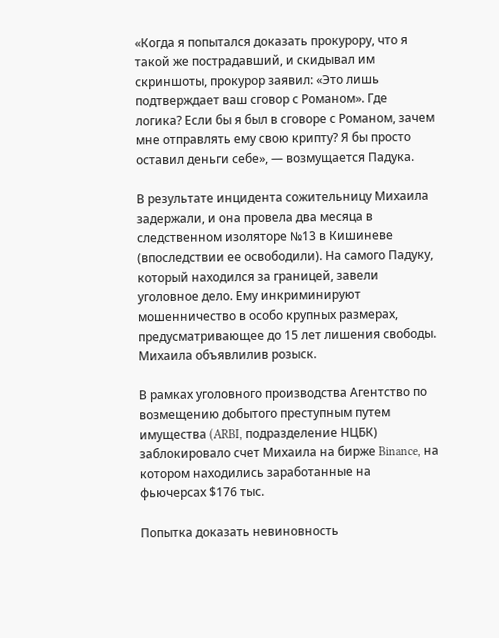«Когда я попытался доказать прокурору, что я такой же пострадавший, и скидывал им скриншоты, прокурор заявил: «Это лишь подтверждает ваш сговор с Романом». Где логика? Если бы я был в сговоре с Романом, зачем мне отправлять ему свою крипту? Я бы просто оставил деньги себе», — возмущается Падука.

В результате инцидента сожительницу Михаила задержали, и она провела два месяца в следственном изоляторе №13 в Кишиневе (впоследствии ее освободили). На самого Падуку, который находился за границей, завели уголовное дело. Ему инкриминируют мошенничество в особо крупных размерах, предусматривающее до 15 лет лишения свободы. Михаила объявлилив розыск.

В рамках уголовного производства Агентство по возмещению добытого преступным путем имущества (ARBI, подразделение НЦБК) заблокировало счет Михаила на бирже Binance, на котором находились заработанные на фьючерсах $176 тыс.

Попытка доказать невиновность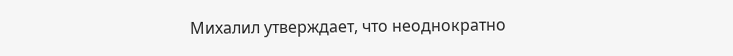Михалил утверждает, что неоднократно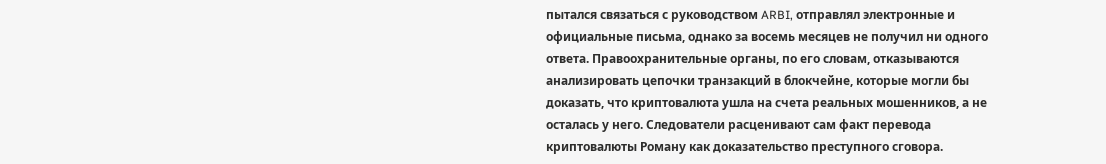пытался связаться с руководством ARBI, отправлял электронные и официальные письма, однако за восемь месяцев не получил ни одного ответа. Правоохранительные органы, по его словам, отказываются анализировать цепочки транзакций в блокчейне, которые могли бы доказать, что криптовалюта ушла на счета реальных мошенников, а не осталась у него. Следователи расценивают сам факт перевода криптовалюты Роману как доказательство преступного сговора.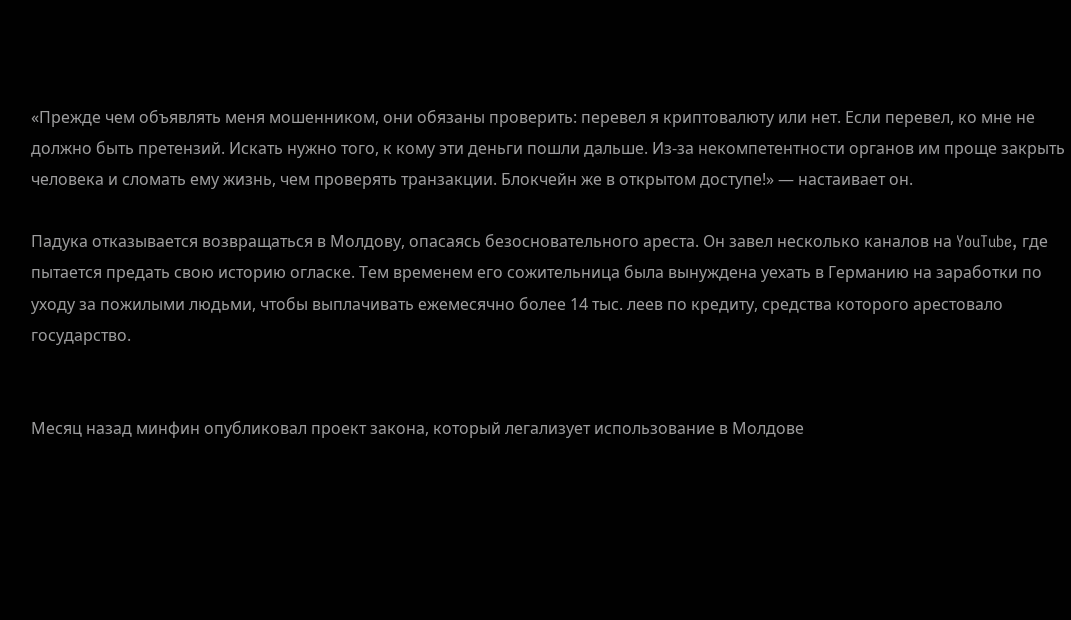«Прежде чем объявлять меня мошенником, они обязаны проверить: перевел я криптовалюту или нет. Если перевел, ко мне не должно быть претензий. Искать нужно того, к кому эти деньги пошли дальше. Из-за некомпетентности органов им проще закрыть человека и сломать ему жизнь, чем проверять транзакции. Блокчейн же в открытом доступе!» — настаивает он.

Падука отказывается возвращаться в Молдову, опасаясь безосновательного ареста. Он завел несколько каналов на YouTube, где пытается предать свою историю огласке. Тем временем его сожительница была вынуждена уехать в Германию на заработки по уходу за пожилыми людьми, чтобы выплачивать ежемесячно более 14 тыс. леев по кредиту, средства которого арестовало государство.


Месяц назад минфин опубликовал проект закона, который легализует использование в Молдове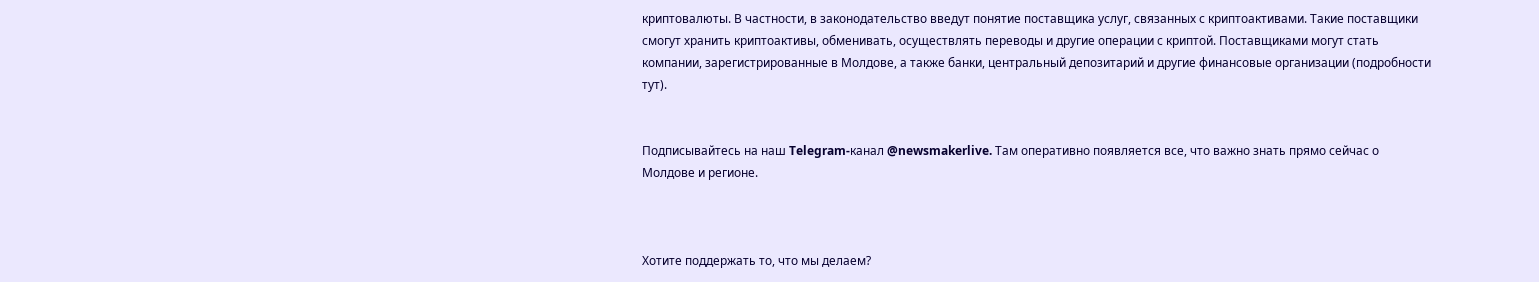криптовалюты. В частности, в законодательство введут понятие поставщика услуг, связанных с криптоактивами. Такие поставщики смогут хранить криптоактивы, обменивать, осуществлять переводы и другие операции с криптой. Поставщиками могут стать компании, зарегистрированные в Молдове, а также банки, центральный депозитарий и другие финансовые организации (подробности тут).


Подписывайтесь на наш Telegram-канал @newsmakerlive. Там оперативно появляется все, что важно знать прямо сейчас о Молдове и регионе.



Хотите поддержать то, что мы делаем?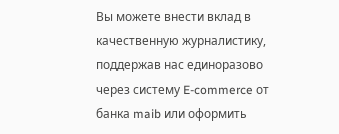Вы можете внести вклад в качественную журналистику, поддержав нас единоразово через систему E-commerce от банка maib или оформить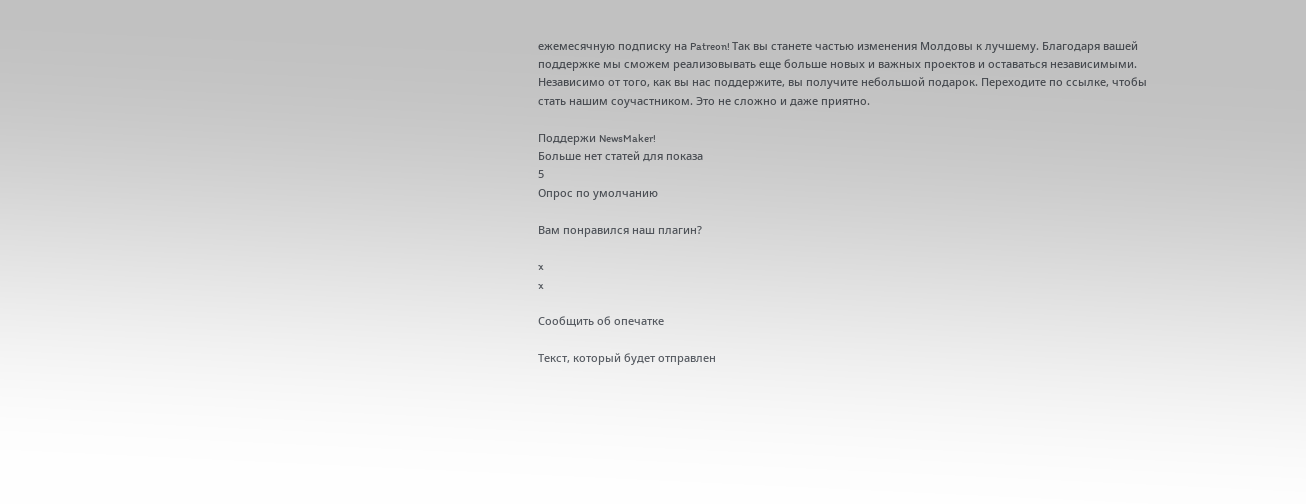ежемесячную подписку на Patreon! Так вы станете частью изменения Молдовы к лучшему. Благодаря вашей поддержке мы сможем реализовывать еще больше новых и важных проектов и оставаться независимыми. Независимо от того, как вы нас поддержите, вы получите небольшой подарок. Переходите по ссылке, чтобы стать нашим соучастником. Это не сложно и даже приятно.

Поддержи NewsMaker!
Больше нет статей для показа
5
Опрос по умолчанию

Вам понравился наш плагин?

x
x

Сообщить об опечатке

Текст, который будет отправлен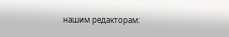нашим редакторам: